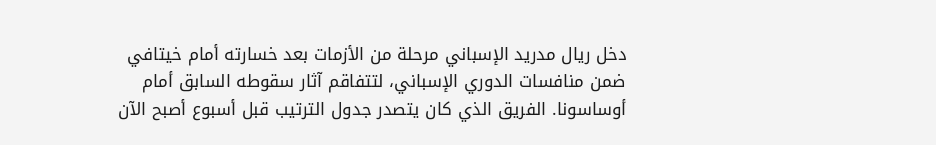دخل ريال مدريد الإسباني مرحلة من الأزمات بعد خسارته أمام خيتافي ضمن منافسات الدوري الإسباني، لتتفاقم آثار سقوطه السابق أمام أوساسونا. الفريق الذي كان يتصدر جدول الترتيب قبل أسبوع أصبح الآن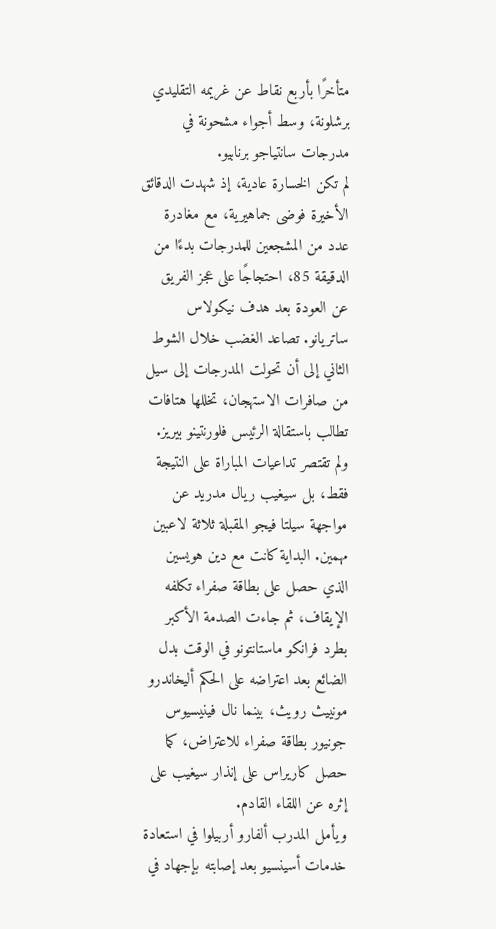متأخرًا بأربع نقاط عن غريمه التقليدي برشلونة، وسط أجواء مشحونة في مدرجات سانتياجو برنابيو.
لم تكن الخسارة عادية، إذ شهدت الدقائق الأخيرة فوضى جماهيرية، مع مغادرة عدد من المشجعين للمدرجات بدءًا من الدقيقة 85، احتجاجًا على عجز الفريق عن العودة بعد هدف نيكولاس ساتريانو. تصاعد الغضب خلال الشوط الثاني إلى أن تحولت المدرجات إلى سيل من صافرات الاستهجان، تخللها هتافات تطالب باستقالة الرئيس فلورنتينو بيريز.
ولم تقتصر تداعيات المباراة على النتيجة فقط، بل سيغيب ريال مدريد عن مواجهة سيلتا فيجو المقبلة ثلاثة لاعبين مهمين. البداية كانت مع دين هويسين الذي حصل على بطاقة صفراء تكلفه الإيقاف، ثم جاءت الصدمة الأكبر بطرد فرانكو ماستانتونو في الوقت بدل الضائع بعد اعتراضه على الحكم أليخاندرو مونييث رويث، بينما نال فينيسيوس جونيور بطاقة صفراء للاعتراض، كما حصل كاريراس على إنذار سيغيب على إثره عن اللقاء القادم.
ويأمل المدرب ألفارو أربيلوا في استعادة خدمات أسينسيو بعد إصابته بإجهاد في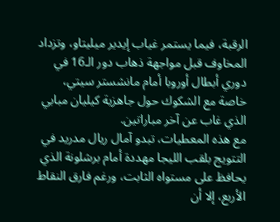الرقبة، فيما يستمر غياب إيدير ميليتاو، وتزداد المخاوف قبل مواجهة ذهاب دور الـ16 في دوري أبطال أوروبا أمام مانشستر سيتي، خاصة مع الشكوك حول جاهزية كيليان مبابي الذي غاب عن آخر مباراتين.
مع هذه المعطيات، تبدو آمال ريال مدريد في التتويج بلقب الليجا مهددة أمام برشلونة الذي يحافظ على مستواه الثابت، ورغم فارق النقاط الأربع، إلا أن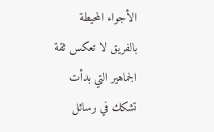الأجواء المحيطة بالفريق لا تعكس ثقة الجماهير التي بدأت تشكك في رسائل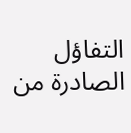التفاؤل الصادرة من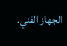الجهاز الفني.